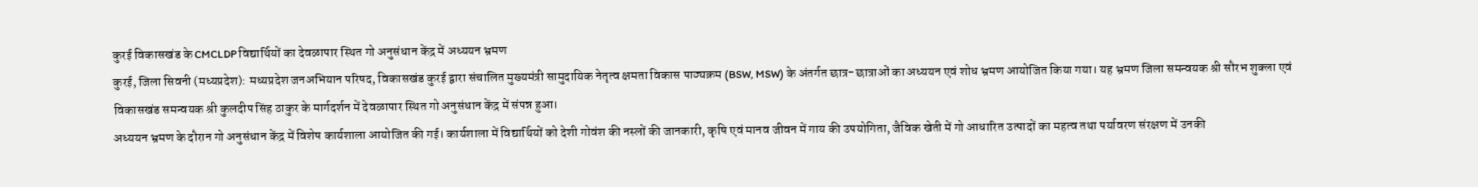कुरई विकासखंड के CMCLDP विद्यार्थियों का देवळापार स्थित गो अनुसंधान केंद्र में अध्ययन भ्रमण
कुरई, जिला सिवनी (मध्यप्रदेश): मध्यप्रदेश जनअभियान परिषद, विकासखंड कुरई द्वारा संचालित मुख्यमंत्री सामुदायिक नेतृत्व क्षमता विकास पाठ्यक्रम (BSW, MSW) के अंतर्गत छात्र-छात्राओं का अध्ययन एवं शोध भ्रमण आयोजित किया गया। यह भ्रमण जिला समन्वयक श्री सौरभ शुक्ला एवं विकासखंड समन्वयक श्री कुलदीप सिंह ठाकुर के मार्गदर्शन में देवळापार स्थित गो अनुसंधान केंद्र में संपन्न हुआ।
अध्ययन भ्रमण के दौरान गो अनुसंधान केंद्र में विशेष कार्यशाला आयोजित की गई। कार्यशाला में विद्यार्थियों को देशी गोवंश की नस्लों की जानकारी, कृषि एवं मानव जीवन में गाय की उपयोगिता, जैविक खेती में गो आधारित उत्पादों का महत्व तथा पर्यावरण संरक्षण में उनकी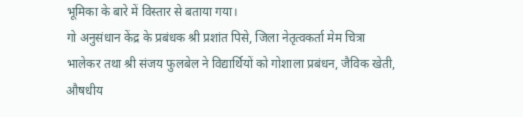भूमिका के बारे में विस्तार से बताया गया।
गो अनुसंधान केंद्र के प्रबंधक श्री प्रशांत पिसे, जिला नेतृत्वकर्ता मेम चित्रा भालेकर तथा श्री संजय फुलबेल ने विद्यार्थियों को गोशाला प्रबंधन, जैविक खेती, औषधीय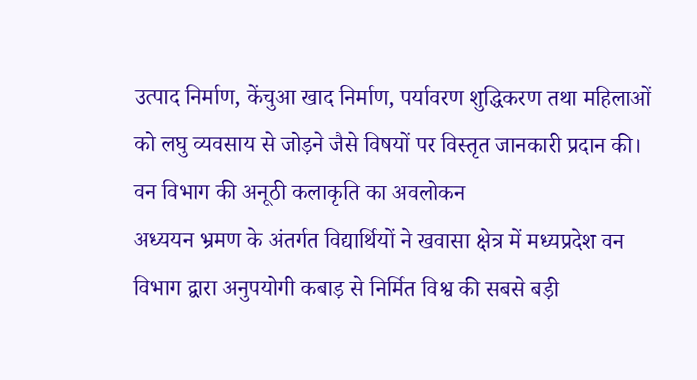उत्पाद निर्माण, केंचुआ खाद निर्माण, पर्यावरण शुद्धिकरण तथा महिलाओं को लघु व्यवसाय से जोड़ने जैसे विषयों पर विस्तृत जानकारी प्रदान की।
वन विभाग की अनूठी कलाकृति का अवलोकन
अध्ययन भ्रमण के अंतर्गत विद्यार्थियों ने खवासा क्षेत्र में मध्यप्रदेश वन विभाग द्वारा अनुपयोगी कबाड़ से निर्मित विश्व की सबसे बड़ी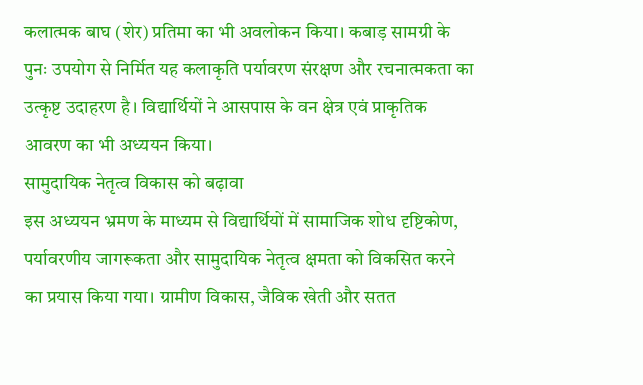कलात्मक बाघ (शेर) प्रतिमा का भी अवलोकन किया। कबाड़ सामग्री के पुनः उपयोग से निर्मित यह कलाकृति पर्यावरण संरक्षण और रचनात्मकता का उत्कृष्ट उदाहरण है। विद्यार्थियों ने आसपास के वन क्षेत्र एवं प्राकृतिक आवरण का भी अध्ययन किया।
सामुदायिक नेतृत्व विकास को बढ़ावा
इस अध्ययन भ्रमण के माध्यम से विद्यार्थियों में सामाजिक शोध दृष्टिकोण, पर्यावरणीय जागरूकता और सामुदायिक नेतृत्व क्षमता को विकसित करने का प्रयास किया गया। ग्रामीण विकास, जैविक खेती और सतत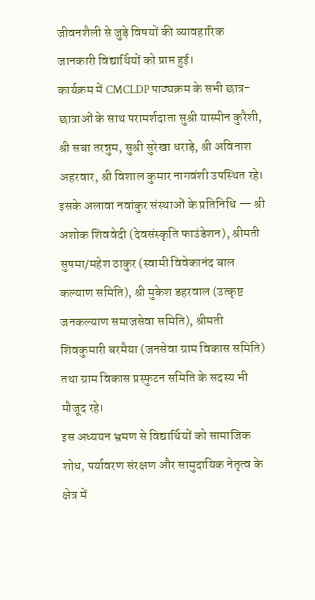जीवनशैली से जुड़े विषयों की व्यावहारिक जानकारी विद्यार्थियों को प्राप्त हुई।
कार्यक्रम में CMCLDP पाठ्यक्रम के सभी छात्र-छात्राओं के साथ परामर्शदाता सुश्री यास्मीन कुरैशी, श्री सबा तरन्नुम, सुश्री सुरेखा धराड़े, श्री अविनाश अहरवार, श्री विशाल कुमार नागवंशी उपस्थित रहे। इसके अलावा नवांकुर संस्थाओं के प्रतिनिधि — श्री अशोक शिववेदी (देवसंस्कृति फाउंडेशन), श्रीमती सुषमा/महेश ठाकुर (स्वामी विवेकानंद बाल कल्याण समिति), श्री मुकेश डहरवाल (उत्कृष्ट जनकल्याण समाजसेवा समिति), श्रीमती शिवकुमारी बरमैया (जनसेवा ग्राम विकास समिति) तथा ग्राम विकास प्रस्फुटन समिति के सदस्य भी मौजूद रहे।
इस अध्ययन भ्रमण से विद्यार्थियों को सामाजिक शोध, पर्यावरण संरक्षण और सामुदायिक नेतृत्व के क्षेत्र में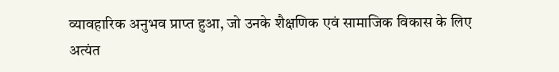व्यावहारिक अनुभव प्राप्त हुआ, जो उनके शैक्षणिक एवं सामाजिक विकास के लिए अत्यंत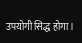उपयोगी सिद्ध होगा।